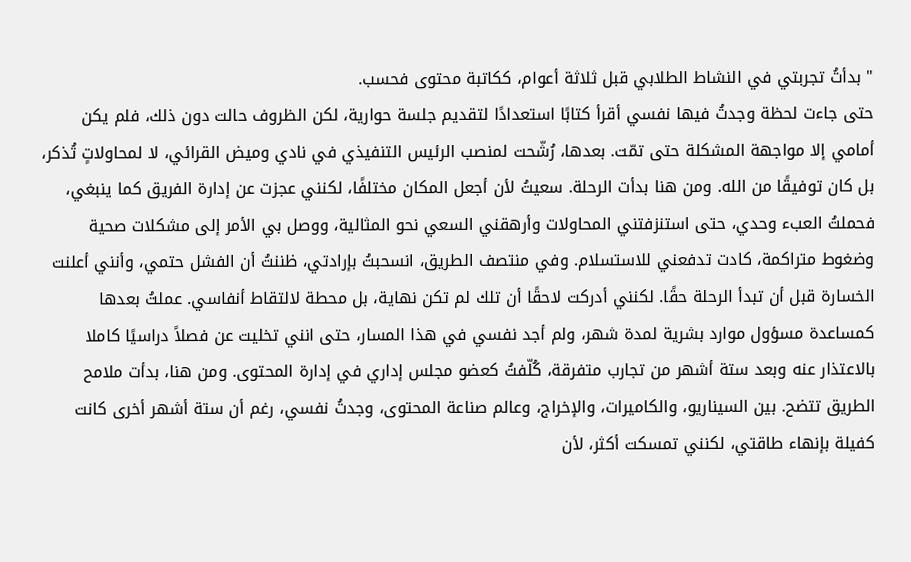" بدأتُ تجربتي في النشاط الطلابي قبل ثلاثة أعوام، ككاتبة محتوى فحسب.
حتى جاءت لحظة وجدتُ فيها نفسي أقرأ كتابًا استعدادًا لتقديم جلسة حوارية، لكن الظروف حالت دون ذلك، فلم يكن أمامي إلا مواجهة المشكلة حتى تمّت. بعدها، رُشّحت لمنصب الرئيس التنفيذي في نادي وميض القرائي، لا لمحاولاتٍ تُذكر، بل كان توفيقًا من الله. ومن هنا بدأت الرحلة. سعيتُ لأن أجعل المكان مختلفًا، لكنني عجزت عن إدارة الفريق كما ينبغي، فحملتُ العبء وحدي، حتى استنزفتني المحاولات وأرهقني السعي نحو المثالية، ووصل بي الأمر إلى مشكلات صحية وضغوط متراكمة، كادت تدفعني للاستسلام. وفي منتصف الطريق، انسحبتُ بإرادتي، ظننتُ أن الفشل حتمي، وأنني أعلنت الخسارة قبل أن تبدأ الرحلة حقًا. لكنني أدركت لاحقًا أن تلك لم تكن نهاية، بل محطة لالتقاط أنفاسي. عملتُ بعدها كمساعدة مسؤول موارد بشرية لمدة شهر، ولم أجد نفسي في هذا المسار، حتى انني تخليت عن فصلاً دراسيًا كاملا بالاعتذار عنه وبعد ستة أشهر من تجارب متفرقة، كُلّفتُ كعضو مجلس إداري في إدارة المحتوى. ومن هنا، بدأت ملامح الطريق تتضح. بين السيناريو، والكاميرات، والإخراج، وعالم صناعة المحتوى، وجدتُ نفسي، رغم أن ستة أشهر أخرى كانت كفيلة بإنهاء طاقتي، لكنني تمسكت أكثر، لأن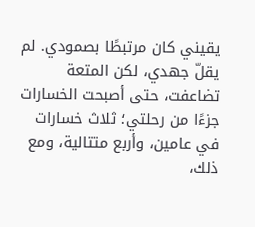يقيني كان مرتبطًا بصمودي. لم يقلّ جهدي، لكن المتعة تضاعفت، حتى أصبحت الخسارات جزءًا من رحلتي؛ ثلاث خسارات في عامين، وأربع متتالية، ومع ذلك،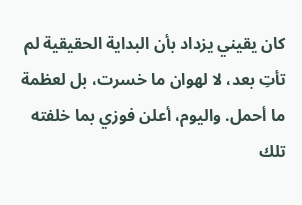كان يقيني يزداد بأن البداية الحقيقية لم تأتِ بعد، لا لهوان ما خسرت، بل لعظمة ما أحمل. واليوم، أعلن فوزي بما خلفته تلك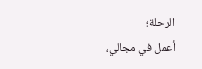الرحلة؛
أعمل في مجالي،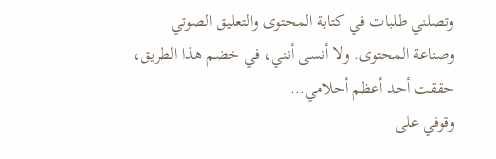وتصلني طلبات في كتابة المحتوى والتعليق الصوتي وصناعة المحتوى. ولا أنسى أنني، في خضم هذا الطريق، حققت أحد أعظم أحلامي…
وقوفي على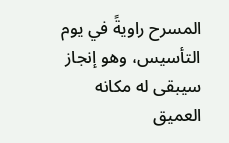المسرح راويةً في يوم التأسيس، وهو إنجاز سيبقى له مكانه العميق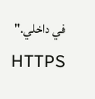في داخلي."
HTTPS